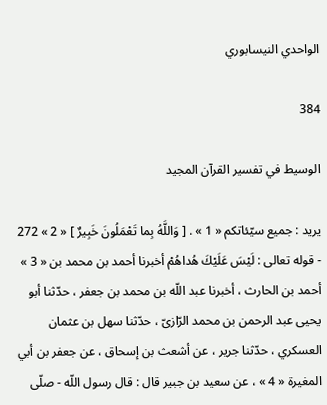الواحدي النيسابوري

384

الوسيط في تفسير القرآن المجيد

يريد : جميع سيّئاتكم « 1 » . [ وَاللَّهُ بِما تَعْمَلُونَ خَبِيرٌ ] « 2 » 272 - قوله تعالى : لَيْسَ عَلَيْكَ هُداهُمْ أخبرنا أحمد بن محمد بن « 3 » أحمد بن الحارث ، أخبرنا عبد اللّه بن محمد بن جعفر ، حدّثنا أبو يحيى عبد الرحمن بن محمد الرّازىّ ، حدّثنا سهل بن عثمان العسكري ، حدّثنا جرير ، عن أشعث بن إسحاق ، عن جعفر بن أبي المغيرة « 4 » ، عن سعيد بن جبير قال : قال رسول اللّه - صلّى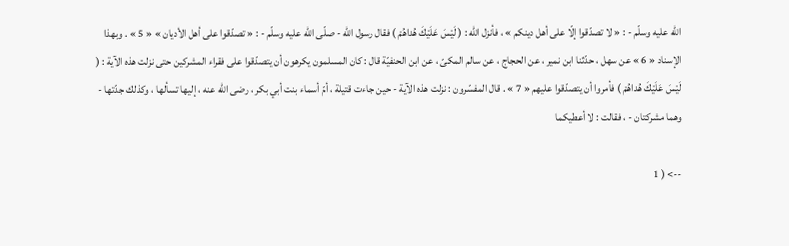اللّه عليه وسلّم - : « لا تصدّقوا إلّا على أهل دينكم » ، فأنزل اللّه : ( لَيْسَ عَلَيْكَ هُداهُمْ ) فقال رسول اللّه - صلّى اللّه عليه وسلّم - : « تصدّقوا على أهل الأديان » « 5 » . وبهذا الإسناد « 6 » عن سهل ، حدّثنا ابن نمير ، عن الحجاج ، عن سالم المكىّ ، عن ابن الحنفيّة قال : كان المسلمون يكرهون أن يتصدّقوا على فقراء المشركين حتى نزلت هذه الآية : ( لَيْسَ عَلَيْكَ هُداهُمْ ) فأمروا أن يتصدّقوا عليهم « 7 » . قال المفسّرون : نزلت هذه الآية - حين جاءت قتيلة ، أمّ أسماء بنت أبي بكر ، رضى اللّه عنه ، إليها تسألها ، وكذلك جدّتها - وهما مشركتان - ، فقالت : لا أعطيكما

--> ( 1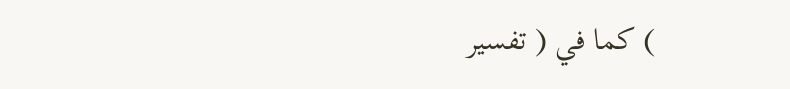) كما في ( تفسير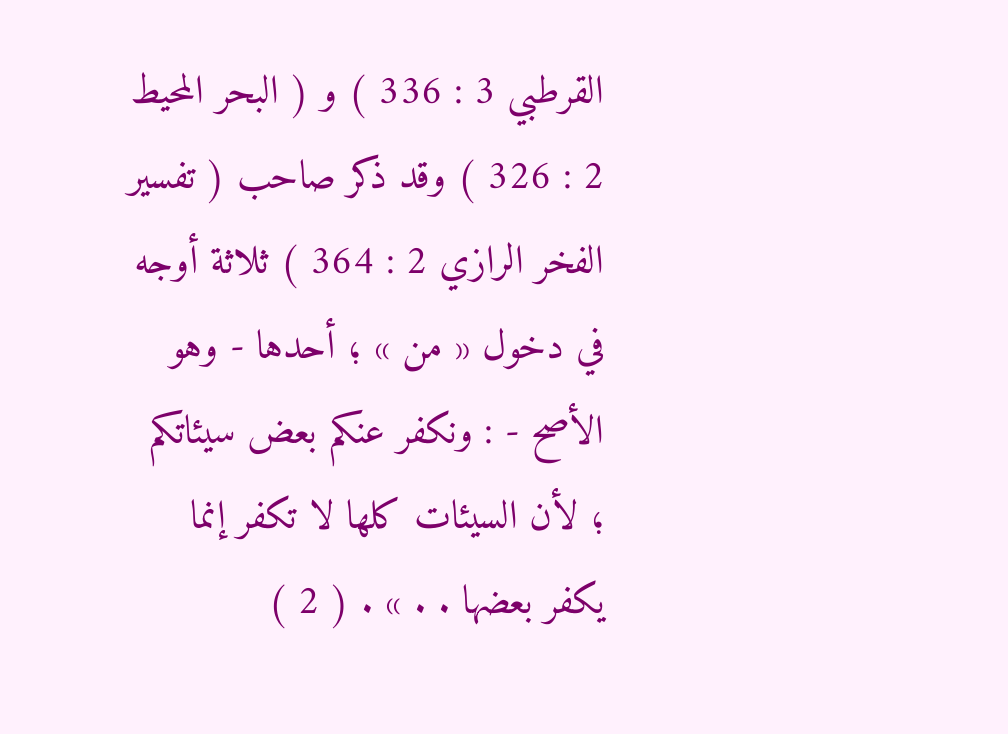القرطبي 3 : 336 ) و ( البحر المحيط 2 : 326 ) وقد ذكر صاحب ( تفسير الفخر الرازي 2 : 364 ) ثلاثة أوجه في دخول « من » ؛ أحدها - وهو الأصح - : ونكفر عنكم بعض سيئاتكم ؛ لأن السيئات كلها لا تكفر إنما يكفر بعضها . . » . ( 2 )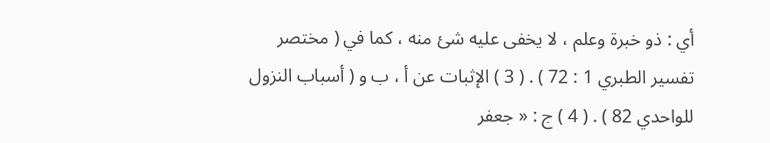أي : ذو خبرة وعلم ، لا يخفى عليه شئ منه ، كما في ( مختصر تفسير الطبري 1 : 72 ) . ( 3 ) الإثبات عن أ ، ب و ( أسباب النزول للواحدي 82 ) . ( 4 ) ج : « جعفر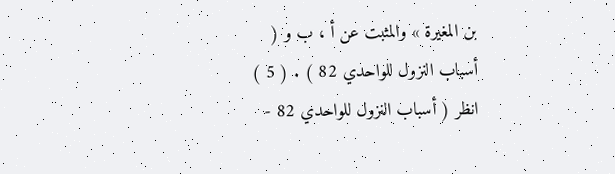بن المغيرة » والمثبت عن أ ، ب و ( أسباب النزول للواحدي 82 ) . ( 5 ) انظر ( أسباب النزول للواحدي 82 -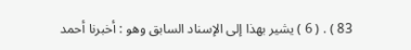83 ) . ( 6 ) يشير بهذا إلى الإسناد السابق وهو : أخبرنا أحمد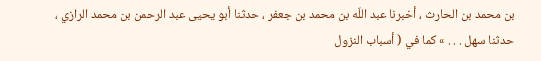بن محمد بن الحارث ، أخبرنا عبد اللّه بن محمد بن جعفر ، حدثنا أبو يحيى عبد الرحمن بن محمد الرازي ، حدثنا سهل . . . » كما في ( أسباب النزول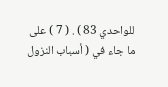للواحدي 83 ) . ( 7 ) على ما جاء في ( أسباب النزول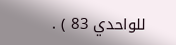للواحدي 83 ) .